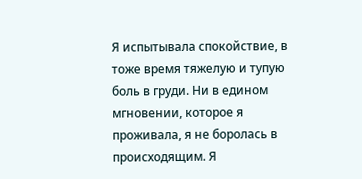Я испытывала спокойствие, в тоже время тяжелую и тупую боль в груди. Ни в едином мгновении, которое я проживала, я не боролась в происходящим. Я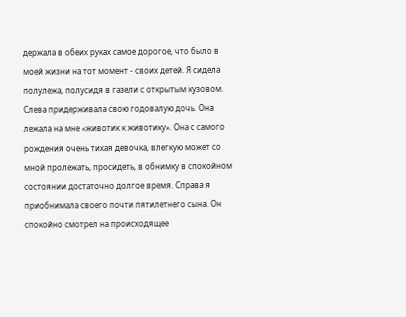держала в обеих руках самое дорогое, что было в моей жизни на тот момент - своих детей. Я сидела полулежа, полусидя в газели с открытым кузовом. Слева придерживала свою годовалую дочь. Она лежала на мне «животик к животику». Она с самого рождения очень тихая девочка, влегкую может со мной пролежать, просидеть, в обнимку в спокойном состоянии достаточно долгое время. Справа я приобнимала своего почти пятилетнего сына. Он спокойно смотрел на происходящее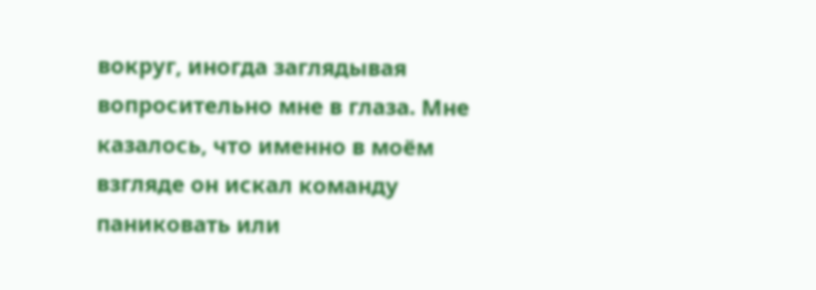вокруг, иногда заглядывая вопросительно мне в глаза. Мне казалось, что именно в моём взгляде он искал команду паниковать или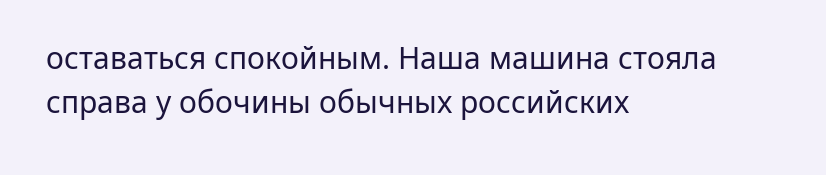оставаться спокойным. Наша машина стояла справа у обочины обычных российских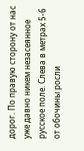дорог. По правую сторону от нас уже давно никем незасеянное русское поле. Слева в метрах 5-6 от обочины росли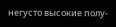негусто высокие полу-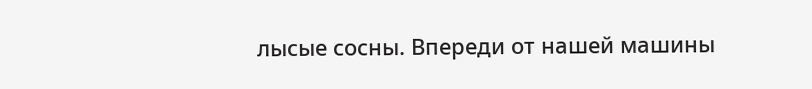лысые сосны. Впереди от нашей машины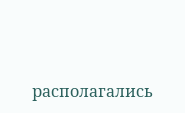располагались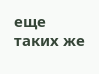еще таких же